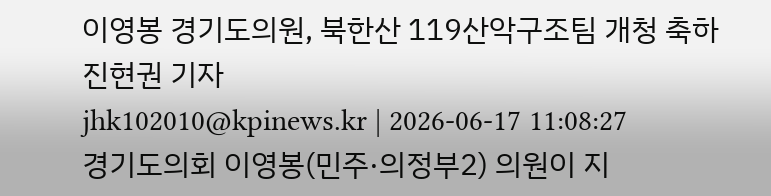이영봉 경기도의원, 북한산 119산악구조팀 개청 축하
진현권 기자
jhk102010@kpinews.kr | 2026-06-17 11:08:27
경기도의회 이영봉(민주·의정부2) 의원이 지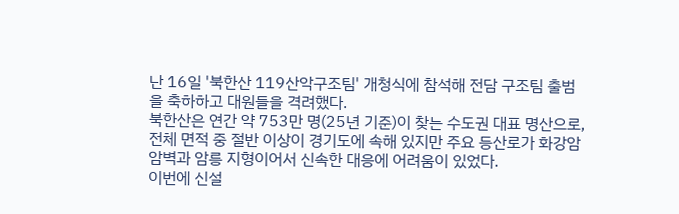난 16일 '북한산 119산악구조팀' 개청식에 참석해 전담 구조팀 출범을 축하하고 대원들을 격려했다.
북한산은 연간 약 753만 명(25년 기준)이 찾는 수도권 대표 명산으로, 전체 면적 중 절반 이상이 경기도에 속해 있지만 주요 등산로가 화강암 암벽과 암릉 지형이어서 신속한 대응에 어려움이 있었다.
이번에 신설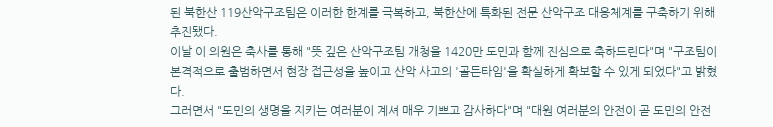된 북한산 119산악구조팀은 이러한 한계를 극복하고, 북한산에 특화된 전문 산악구조 대응체계를 구축하기 위해 추진됐다.
이날 이 의원은 축사를 통해 "뜻 깊은 산악구조팀 개청을 1420만 도민과 함께 진심으로 축하드린다"며 "구조팀이 본격적으로 출범하면서 현장 접근성을 높이고 산악 사고의 '골든타임'을 확실하게 확보할 수 있게 되었다"고 밝혔다.
그러면서 "도민의 생명을 지키는 여러분이 계셔 매우 기쁘고 감사하다"며 "대원 여러분의 안전이 곧 도민의 안전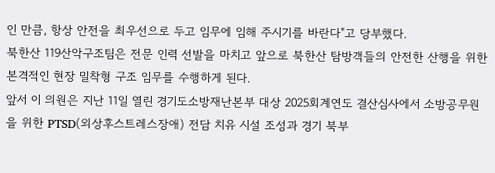인 만큼, 항상 안전을 최우선으로 두고 임무에 임해 주시기를 바란다"고 당부했다.
북한산 119산악구조팀은 전문 인력 선발을 마치고 앞으로 북한산 탐방객들의 안전한 산행을 위한 본격적인 현장 밀착형 구조 임무를 수행하게 된다.
앞서 이 의원은 지난 11일 열린 경기도소방재난본부 대상 2025회계연도 결산심사에서 소방공무원을 위한 PTSD(외상후스트레스장애) 전담 치유 시설 조성과 경기 북부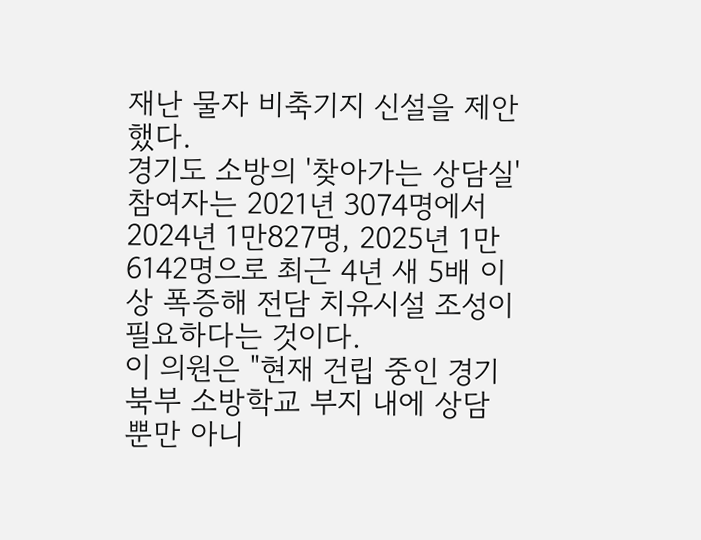재난 물자 비축기지 신설을 제안했다.
경기도 소방의 '찾아가는 상담실' 참여자는 2021년 3074명에서 2024년 1만827명, 2025년 1만6142명으로 최근 4년 새 5배 이상 폭증해 전담 치유시설 조성이 필요하다는 것이다.
이 의원은 "현재 건립 중인 경기 북부 소방학교 부지 내에 상담 뿐만 아니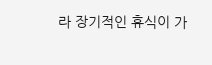라 장기적인 휴식이 가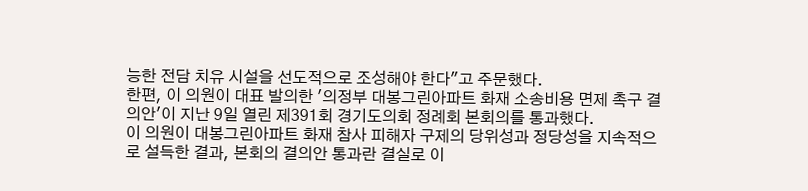능한 전담 치유 시설을 선도적으로 조성해야 한다"고 주문했다.
한편, 이 의원이 대표 발의한 '의정부 대봉그린아파트 화재 소송비용 면제 촉구 결의안'이 지난 9일 열린 제391회 경기도의회 정례회 본회의를 통과했다.
이 의원이 대봉그린아파트 화재 참사 피해자 구제의 당위성과 정당성을 지속적으로 설득한 결과, 본회의 결의안 통과란 결실로 이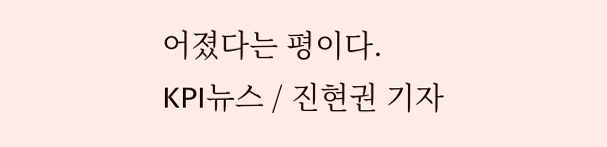어졌다는 평이다.
KPI뉴스 / 진현권 기자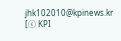jhk102010@kpinews.kr
[ⓒ KPI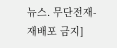뉴스. 무단전재-재배포 금지]